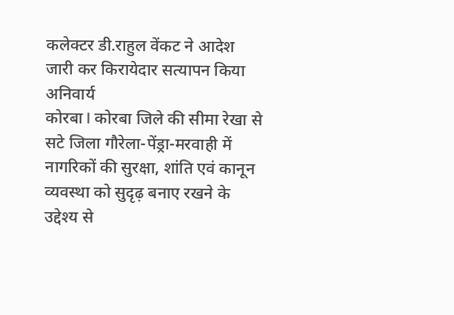कलेक्टर डी.राहुल वेंकट ने आदेश जारी कर किरायेदार सत्यापन किया अनिवार्य
कोरबा l कोरबा जिले की सीमा रेखा से सटे जिला गौरेला-पेंड्रा-मरवाही में नागरिकों की सुरक्षा, शांति एवं कानून व्यवस्था को सुदृढ़ बनाए रखने के उद्देश्य से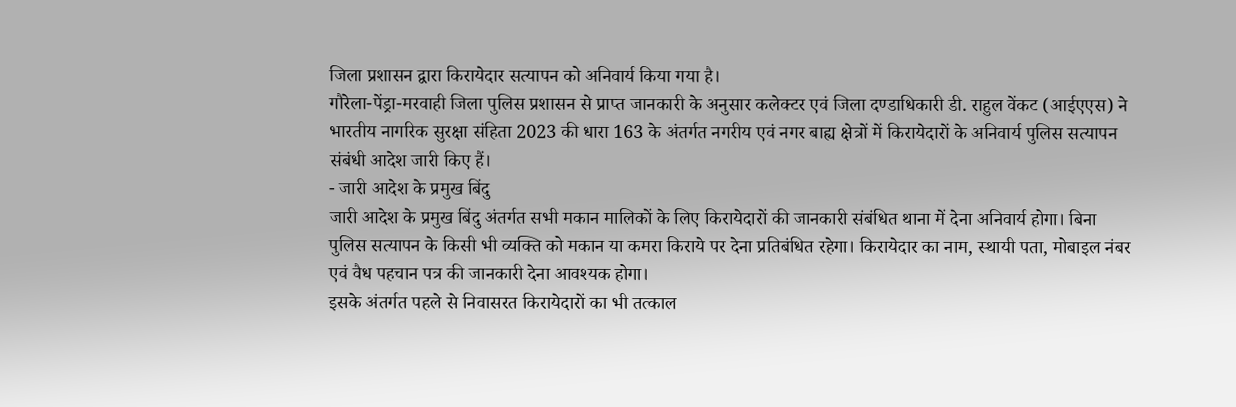जिला प्रशासन द्वारा किरायेदार सत्यापन को अनिवार्य किया गया है।
गौरेला-पेंड्रा-मरवाही जिला पुलिस प्रशासन से प्राप्त जानकारी के अनुसार कलेक्टर एवं जिला दण्डाधिकारी डी. राहुल वेंकट (आईएएस) ने भारतीय नागरिक सुरक्षा संहिता 2023 की धारा 163 के अंतर्गत नगरीय एवं नगर बाह्य क्षेत्रों में किरायेदारों के अनिवार्य पुलिस सत्यापन संबंधी आदेश जारी किए हैं।
- जारी आदेश के प्रमुख बिंदु
जारी आदेश के प्रमुख बिंदु अंतर्गत सभी मकान मालिकों के लिए किरायेदारों की जानकारी संबंधित थाना में देना अनिवार्य होगा। बिना पुलिस सत्यापन के किसी भी व्यक्ति को मकान या कमरा किराये पर देना प्रतिबंधित रहेगा। किरायेदार का नाम, स्थायी पता, मोबाइल नंबर एवं वैध पहचान पत्र की जानकारी देना आवश्यक होगा।
इसके अंतर्गत पहले से निवासरत किरायेदारों का भी तत्काल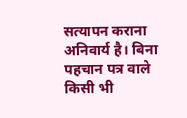सत्यापन कराना अनिवार्य है। बिना पहचान पत्र वाले किसी भी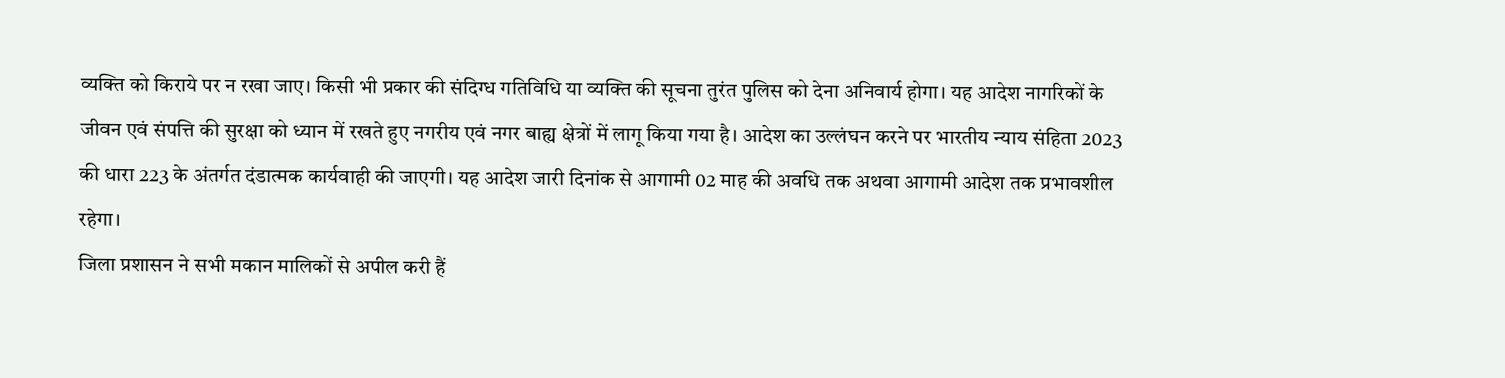व्यक्ति को किराये पर न रखा जाए। किसी भी प्रकार की संदिग्ध गतिविधि या व्यक्ति की सूचना तुरंत पुलिस को देना अनिवार्य होगा। यह आदेश नागरिकों के जीवन एवं संपत्ति की सुरक्षा को ध्यान में रखते हुए नगरीय एवं नगर बाह्य क्षेत्रों में लागू किया गया है। आदेश का उल्लंघन करने पर भारतीय न्याय संहिता 2023 की धारा 223 के अंतर्गत दंडात्मक कार्यवाही की जाएगी। यह आदेश जारी दिनांक से आगामी 02 माह की अवधि तक अथवा आगामी आदेश तक प्रभावशील रहेगा।
जिला प्रशासन ने सभी मकान मालिकों से अपील करी हैं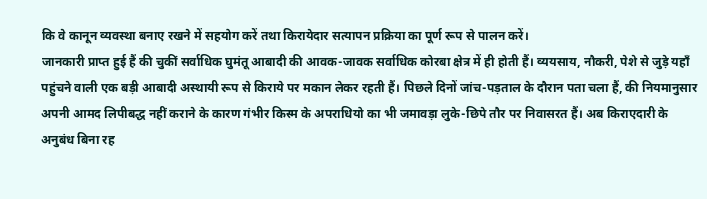कि वे कानून व्यवस्था बनाए रखने में सहयोग करें तथा किरायेदार सत्यापन प्रक्रिया का पूर्ण रूप से पालन करें।
जानकारी प्राप्त हुई हैं की चुकीं सर्वाधिक घुमंतू आबादी की आवक-जावक सर्वाधिक कोरबा क्षेत्र में ही होती हैं। व्ययसाय, नौकरी, पेशे से जुड़े यहाँ पहुंचने वाली एक बड़ी आबादी अस्थायी रूप से किराये पर मकान लेकर रहती हैं। पिछले दिनों जांच-पड़ताल के दौरान पता चला हैं, की नियमानुसार अपनी आमद लिपीबद्ध नहीं कराने के कारण गंभीर किस्म के अपराधियो का भी जमावड़ा लुके-छिपे तौर पर निवासरत हैं। अब किराएदारी के अनुबंध बिना रह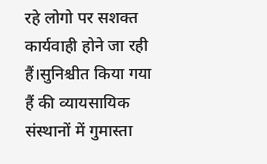रहे लोगो पर सशक्त कार्यवाही होने जा रही हैं।सुनिश्चीत किया गया हैं की व्यायसायिक संस्थानों में गुमास्ता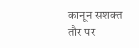कानून सशक्त तौर पर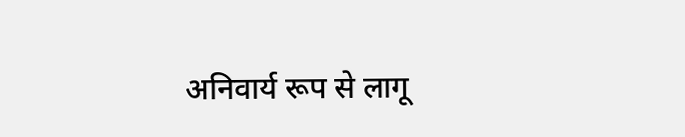अनिवार्य रूप से लागू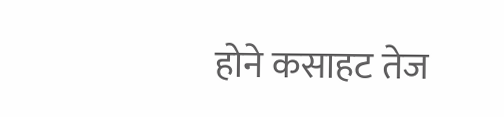होने कसाहट तेज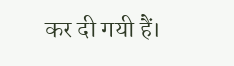कर दी गयी हैं।